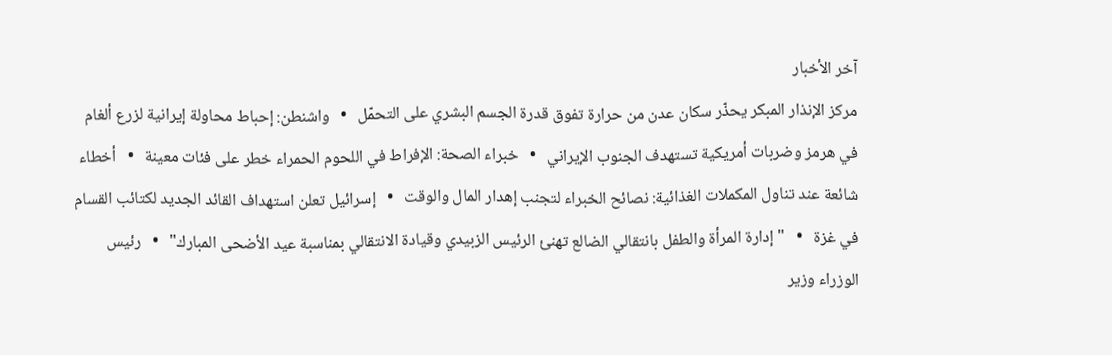آخر الأخبار
مركز الإنذار المبكر يحذّر سكان عدن من حرارة تفوق قدرة الجسم البشري على التحمّل   •   واشنطن: إحباط محاولة إيرانية لزرع ألغام في هرمز وضربات أمريكية تستهدف الجنوب الإيراني   •   خبراء الصحة: الإفراط في اللحوم الحمراء خطر على فئات معينة   •   أخطاء شائعة عند تناول المكملات الغذائية: نصائح الخبراء لتجنب إهدار المال والوقت   •   إسرائيل تعلن استهداف القائد الجديد لكتائب القسام في غزة   •   "إدارة المرأة والطفل بانتقالي الضالع تهنئ الرئيس الزبيدي وقيادة الانتقالي بمناسبة عيد الأضحى المبارك"   •   رئيس الوزراء وزير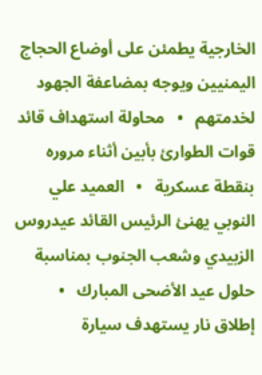الخارجية يطمئن على أوضاع الحجاج اليمنيين ويوجه بمضاعفة الجهود لخدمتهم   •   محاولة استهداف قائد قوات الطوارئ بأبين أثناء مروره بنقطة عسكرية   •   العميد علي النوبي يهنئ الرئيس القائد عيدروس الزبيدي وشعب الجنوب بمناسبة حلول عيد الأضحى المبارك   •   إطلاق نار يستهدف سيارة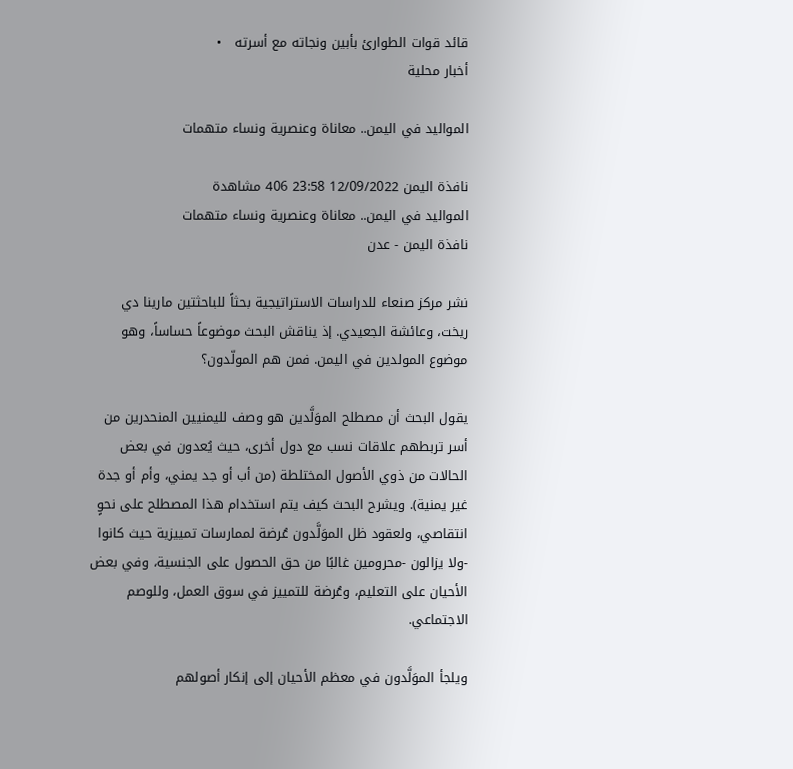قائد قوات الطوارئ بأبين ونجاته مع أسرته   •
أخبار محلية

المواليد في اليمن.. معاناة وعنصرية ونساء متهمات

نافذة اليمن 12/09/2022 23:58 406 مشاهدة
المواليد في اليمن.. معاناة وعنصرية ونساء متهمات
نافذة اليمن - عدن

نشر مركز صنعاء للدراسات الاستراتيجية بحثاً للباحثتين مارينا دي ريخت، وعائشة الجعيدي. إذ يناقش البحث موضوعاً حساساً، وهو موضوع المولدين في اليمن. فمن هم المولّدون؟

يقول البحث أن مصطلح الموَلَّدين هو وصف لليمنيين المنحدرين من أسر تربطهم علاقات نسب مع دول أخرى، حيث يُعدون في بعض الحالات من ذوي الأصول المختلطة (من أب أو جد يمني، وأم أو جدة غير يمنية). ويشرح البحث كيف يتم استخدام هذا المصطلح على نحوٍ انتقاصي، ولعقود ظل الموَلَّدون عُرضة لممارسات تمييزية حيث كانوا -ولا يزالون -محرومين غالبًا من حق الحصول على الجنسية، وفي بعض الأحيان على التعليم، وعُرضة للتمييز في سوق العمل، وللوصم الاجتماعي.

ويلجأ الموَلَّدون في معظم الأحيان إلى إنكار أصولهم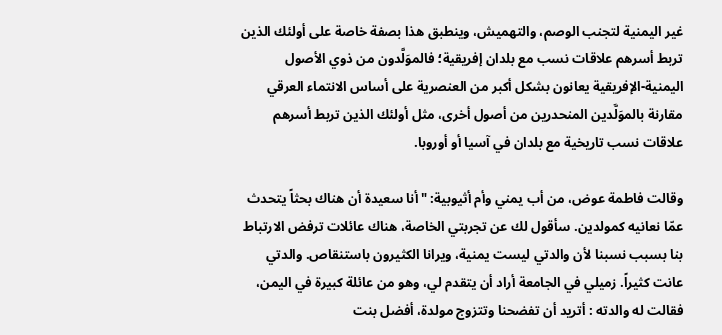غير اليمنية لتجنب الوصم، والتهميش، وينطبق هذا بصفة خاصة على أولئك الذين تربط أسرهم علاقات نسب مع بلدان إفريقية؛ فالموَلَّدون من ذوي الأصول اليمنية-الإفريقية يعانون بشكل أكبر من العنصرية على أساس الانتماء العرقي مقارنة بالموَلَّدين المنحدرين من أصول أخرى، مثل أولئك الذين تربط أسرهم علاقات نسب تاريخية مع بلدان في آسيا أو أوروبا.

وقالت فاطمة عوض، من أب يمني وأم أثيوبية: "أنا سعيدة أن هناك بحثاً يتحدث عمّا نعانيه كمولدين. سأقول لك عن تجربتي الخاصة، هناك عائلات ترفض الارتباط بنا بسبب نسبنا لأن والدتي ليست يمنية، ويرانا الكثيرون باستنقاص. والدتي عانت كثيراً. زميلي في الجامعة أراد أن يتقدم لي، وهو من عائلة كبيرة في اليمن، فقالت له والدته : أتريد أن تفضحنا وتتزوج مولدة، أفضل بنت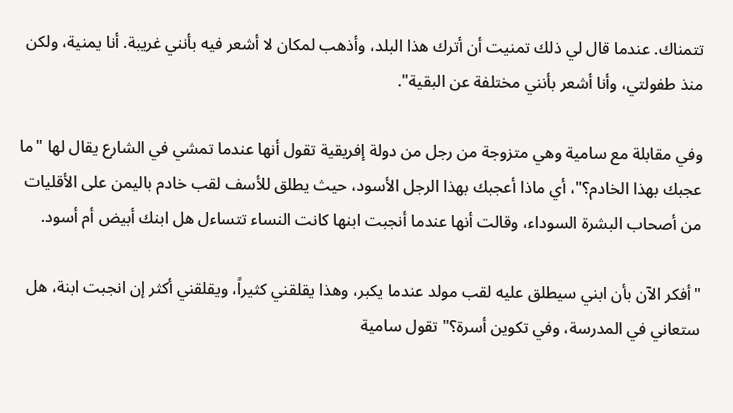تتمناك. عندما قال لي ذلك تمنيت أن أترك هذا البلد، وأذهب لمكان لا أشعر فيه بأنني غريبة. أنا يمنية، ولكن منذ طفولتي، وأنا أشعر بأنني مختلفة عن البقية".

وفي مقابلة مع سامية وهي متزوجة من رجل من دولة إفريقية تقول أنها عندما تمشي في الشارع يقال لها "ما عجبك بهذا الخادم؟"، أي ماذا أعجبك بهذا الرجل الأسود، حيث يطلق للأسف لقب خادم باليمن على الأقليات من أصحاب البشرة السوداء، وقالت أنها عندما أنجبت ابنها كانت النساء تتساءل هل ابنك أبيض أم أسود.

"أفكر الآن بأن ابني سيطلق عليه لقب مولد عندما يكبر، وهذا يقلقني كثيراً، ويقلقني أكثر إن انجبت ابنة، هل ستعاني في المدرسة، وفي تكوين أسرة؟" تقول سامية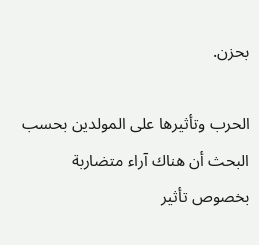بحزن.

الحرب وتأثيرها على المولدين بحسب البحث أن هناك آراء متضاربة بخصوص تأثير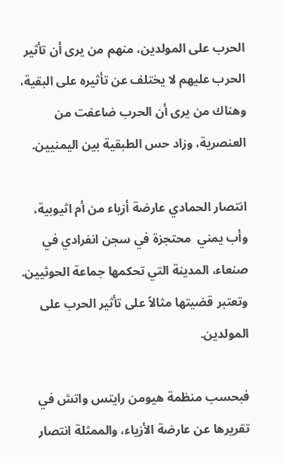الحرب على المولدين، منهم من يرى أن تأثير الحرب عليهم لا يختلف عن تأثيره على البقية، وهناك من يرى أن الحرب ضاعفت من العنصرية، وزاد حس الطبقية بين اليمنيين.

انتصار الحمادي عارضة أزياء من أم اثيوبية، وأب يمني  محتجزة في سجن انفرادي في صنعاء، المدينة التي تحكمها جماعة الحوثيين. وتعتبر قضيتها مثالاً على تأثير الحرب على المولدين.

فبحسب منظمة هيومن رايتس واتش في تقريرها عن عارضة الأزياء، والممثلة انتصار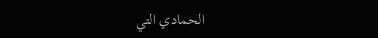الحمادي التي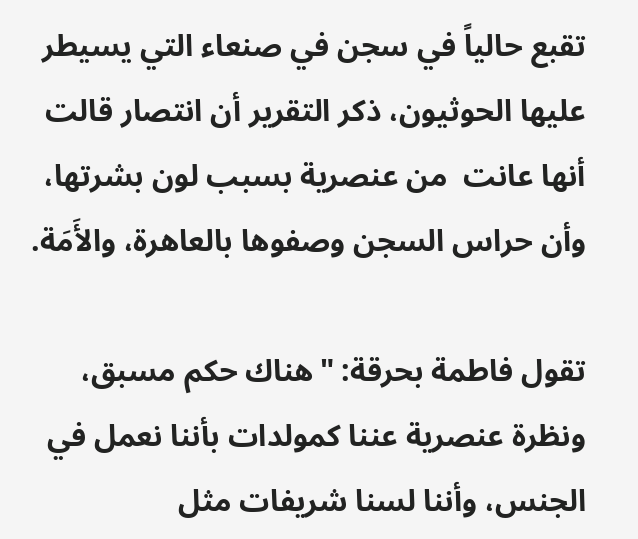تقبع حالياً في سجن في صنعاء التي يسيطر عليها الحوثيون، ذكر التقرير أن انتصار قالت أنها عانت  من عنصرية بسبب لون بشرتها، وأن حراس السجن وصفوها بالعاهرة، والأَمَة.

تقول فاطمة بحرقة: "هناك حكم مسبق، ونظرة عنصرية عننا كمولدات بأننا نعمل في الجنس، وأننا لسنا شريفات مثل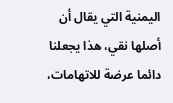اليمنية التي يقال أن أصلها نقي، هذا يجعلنا دائما عرضة للاتهامات،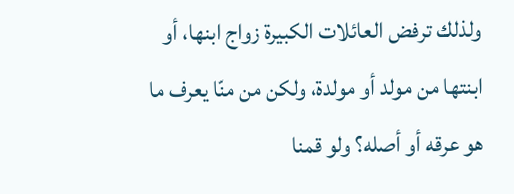ولذلك ترفض العائلات الكبيرة زواج ابنها، أو ابنتها من مولد أو مولدة، ولكن من منّا يعرف ما هو عرقه أو أصله؟ ولو قمنا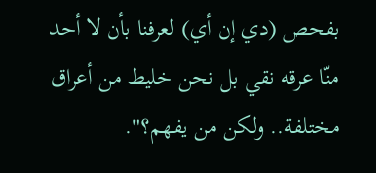بفحص (دي إن أي) لعرفنا بأن لا أحد منّا عرقه نقي بل نحن خليط من أعراق مختلفة.. ولكن من يفهم؟".